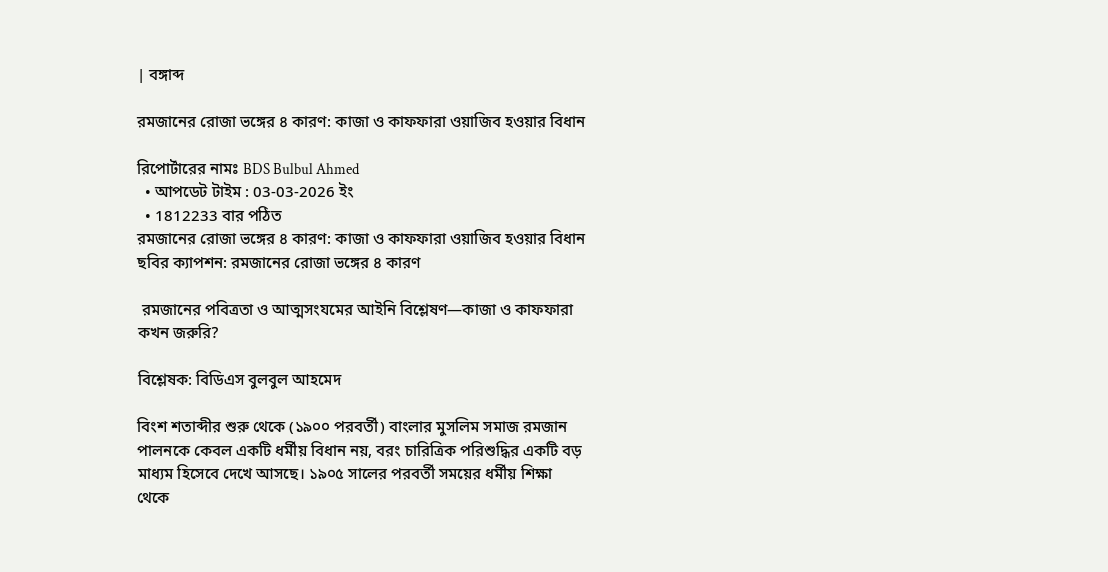| বঙ্গাব্দ

রমজানের রোজা ভঙ্গের ৪ কারণ: কাজা ও কাফফারা ওয়াজিব হওয়ার বিধান

রিপোর্টারের নামঃ BDS Bulbul Ahmed
  • আপডেট টাইম : 03-03-2026 ইং
  • 1812233 বার পঠিত
রমজানের রোজা ভঙ্গের ৪ কারণ: কাজা ও কাফফারা ওয়াজিব হওয়ার বিধান
ছবির ক্যাপশন: রমজানের রোজা ভঙ্গের ৪ কারণ

 রমজানের পবিত্রতা ও আত্মসংযমের আইনি বিশ্লেষণ—কাজা ও কাফফারা কখন জরুরি?

বিশ্লেষক: বিডিএস বুলবুল আহমেদ

বিংশ শতাব্দীর শুরু থেকে (১৯০০ পরবর্তী) বাংলার মুসলিম সমাজ রমজান পালনকে কেবল একটি ধর্মীয় বিধান নয়, বরং চারিত্রিক পরিশুদ্ধির একটি বড় মাধ্যম হিসেবে দেখে আসছে। ১৯০৫ সালের পরবর্তী সময়ের ধর্মীয় শিক্ষা থেকে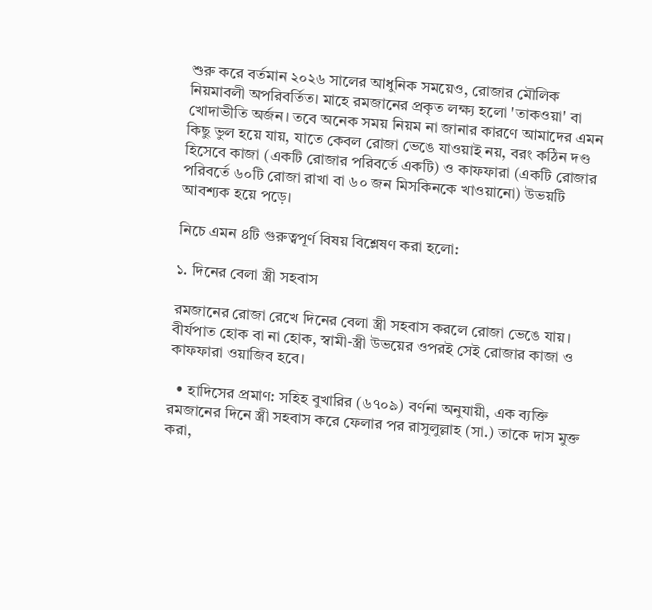শুরু করে বর্তমান ২০২৬ সালের আধুনিক সময়েও, রোজার মৌলিক নিয়মাবলী অপরিবর্তিত। মাহে রমজানের প্রকৃত লক্ষ্য হলো 'তাকওয়া' বা খোদাভীতি অর্জন। তবে অনেক সময় নিয়ম না জানার কারণে আমাদের এমন কিছু ভুল হয়ে যায়, যাতে কেবল রোজা ভেঙে যাওয়াই নয়, বরং কঠিন দণ্ড হিসেবে কাজা (একটি রোজার পরিবর্তে একটি) ও কাফফারা (একটি রোজার পরিবর্তে ৬০টি রোজা রাখা বা ৬০ জন মিসকিনকে খাওয়ানো) উভয়টি আবশ্যক হয়ে পড়ে।

নিচে এমন ৪টি গুরুত্বপূর্ণ বিষয় বিশ্লেষণ করা হলো:

১. দিনের বেলা স্ত্রী সহবাস

রমজানের রোজা রেখে দিনের বেলা স্ত্রী সহবাস করলে রোজা ভেঙে যায়। বীর্যপাত হোক বা না হোক, স্বামী-স্ত্রী উভয়ের ওপরই সেই রোজার কাজা ও কাফফারা ওয়াজিব হবে।

  • হাদিসের প্রমাণ: সহিহ বুখারির (৬৭০৯) বর্ণনা অনুযায়ী, এক ব্যক্তি রমজানের দিনে স্ত্রী সহবাস করে ফেলার পর রাসুলুল্লাহ (সা.) তাকে দাস মুক্ত করা,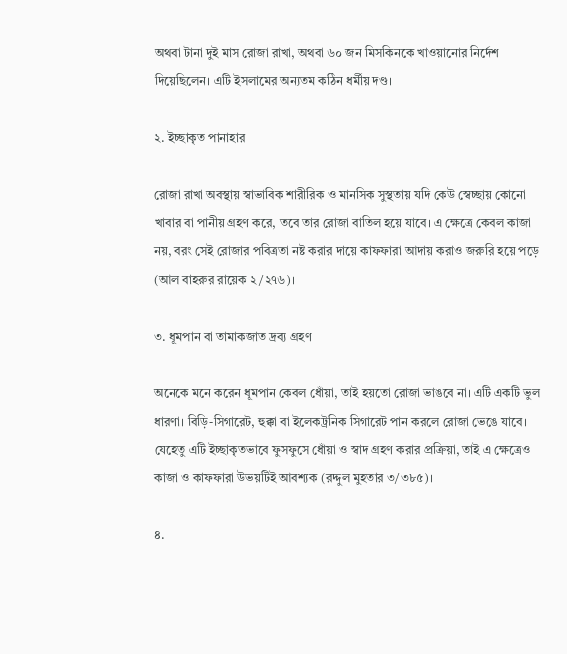অথবা টানা দুই মাস রোজা রাখা, অথবা ৬০ জন মিসকিনকে খাওয়ানোর নির্দেশ দিয়েছিলেন। এটি ইসলামের অন্যতম কঠিন ধর্মীয় দণ্ড।

২. ইচ্ছাকৃত পানাহার

রোজা রাখা অবস্থায় স্বাভাবিক শারীরিক ও মানসিক সুস্থতায় যদি কেউ স্বেচ্ছায় কোনো খাবার বা পানীয় গ্রহণ করে, তবে তার রোজা বাতিল হয়ে যাবে। এ ক্ষেত্রে কেবল কাজা নয়, বরং সেই রোজার পবিত্রতা নষ্ট করার দায়ে কাফফারা আদায় করাও জরুরি হয়ে পড়ে (আল বাহরুর রায়েক ২/২৭৬)।

৩. ধূমপান বা তামাকজাত দ্রব্য গ্রহণ

অনেকে মনে করেন ধূমপান কেবল ধোঁয়া, তাই হয়তো রোজা ভাঙবে না। এটি একটি ভুল ধারণা। বিড়ি-সিগারেট, হুক্কা বা ইলেকট্রনিক সিগারেট পান করলে রোজা ভেঙে যাবে। যেহেতু এটি ইচ্ছাকৃতভাবে ফুসফুসে ধোঁয়া ও স্বাদ গ্রহণ করার প্রক্রিয়া, তাই এ ক্ষেত্রেও কাজা ও কাফফারা উভয়টিই আবশ্যক (রদ্দুল মুহতার ৩/৩৮৫)।

৪.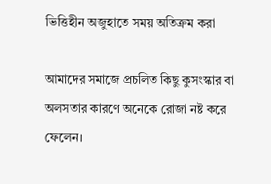ভিত্তিহীন অজুহাতে সময় অতিক্রম করা

আমাদের সমাজে প্রচলিত কিছু কুসংস্কার বা অলসতার কারণে অনেকে রোজা নষ্ট করে ফেলেন।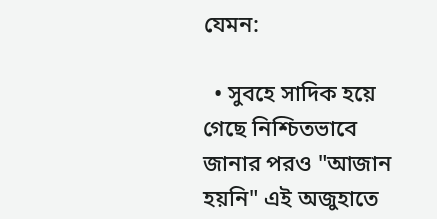যেমন:

  • সুবহে সাদিক হয়ে গেছে নিশ্চিতভাবে জানার পরও "আজান হয়নি" এই অজুহাতে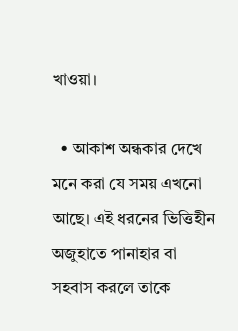খাওয়া।

  • আকাশ অন্ধকার দেখে মনে করা যে সময় এখনো আছে। এই ধরনের ভিত্তিহীন অজুহাতে পানাহার বা সহবাস করলে তাকে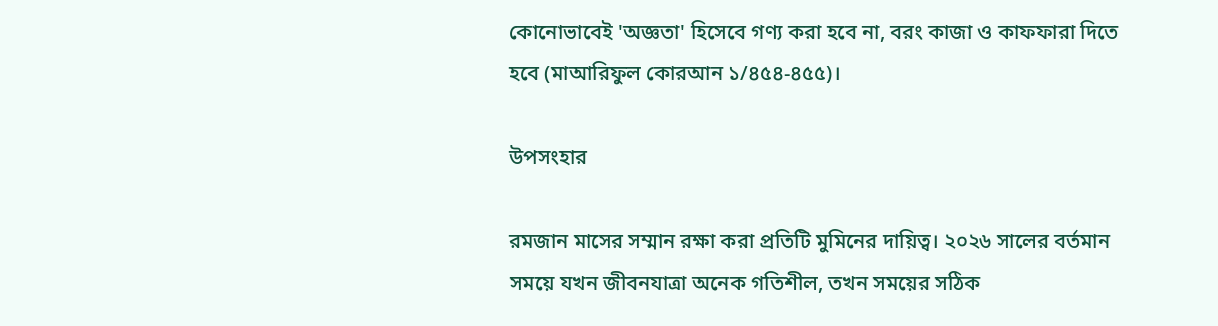কোনোভাবেই 'অজ্ঞতা' হিসেবে গণ্য করা হবে না, বরং কাজা ও কাফফারা দিতে হবে (মাআরিফুল কোরআন ১/৪৫৪-৪৫৫)।

উপসংহার

রমজান মাসের সম্মান রক্ষা করা প্রতিটি মুমিনের দায়িত্ব। ২০২৬ সালের বর্তমান সময়ে যখন জীবনযাত্রা অনেক গতিশীল, তখন সময়ের সঠিক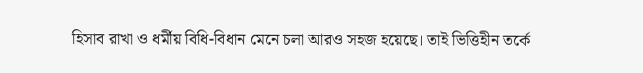হিসাব রাখা ও ধর্মীয় বিধি-বিধান মেনে চলা আরও সহজ হয়েছে। তাই ভিত্তিহীন তর্কে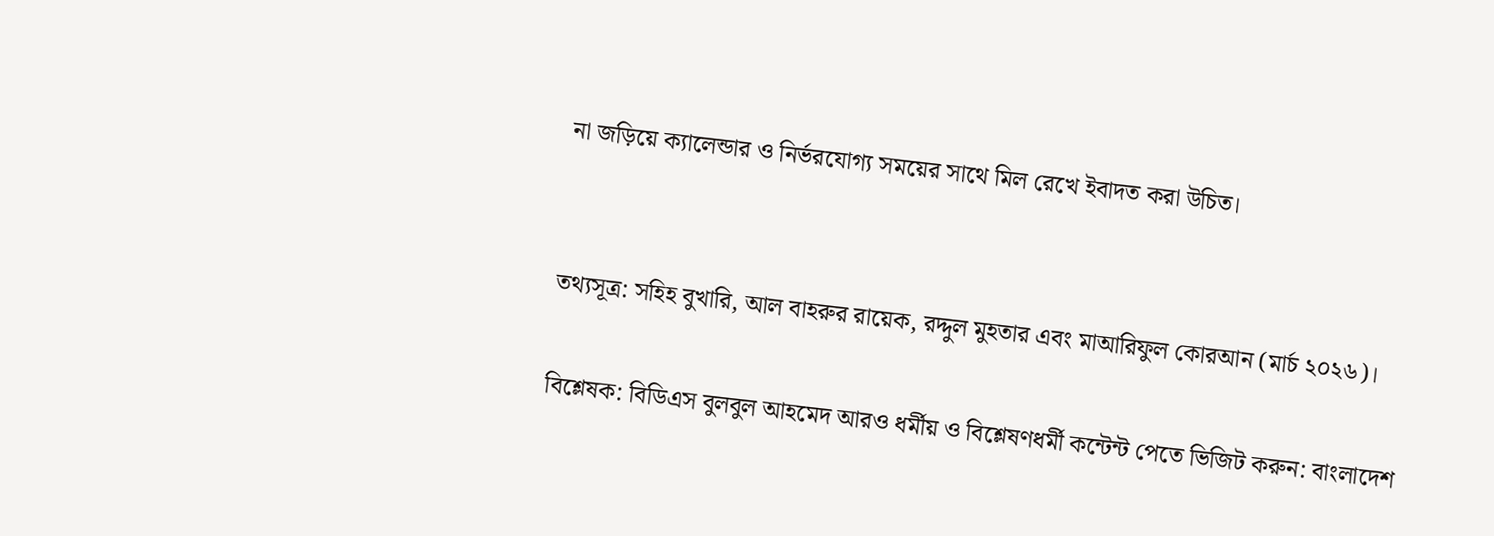না জড়িয়ে ক্যালেন্ডার ও নির্ভরযোগ্য সময়ের সাথে মিল রেখে ইবাদত করা উচিত।


তথ্যসূত্র: সহিহ বুখারি, আল বাহরুর রায়েক, রদ্দুল মুহতার এবং মাআরিফুল কোরআন (মার্চ ২০২৬)।

বিশ্লেষক: বিডিএস বুলবুল আহমেদ আরও ধর্মীয় ও বিশ্লেষণধর্মী কন্টেন্ট পেতে ভিজিট করুন: বাংলাদেশ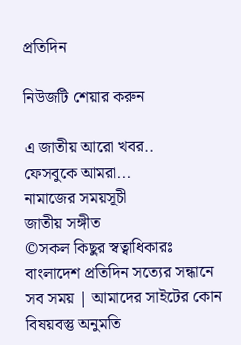প্রতিদিন

নিউজটি শেয়ার করুন

এ জাতীয় আরো খবর..
ফেসবুকে আমরা...
নামাজের সময়সূচী
জাতীয় সঙ্গীত
©সকল কিছুর স্বত্বাধিকারঃ বাংলাদেশ প্রতিদিন সত্যের সন্ধানে সব সময় | আমাদের সাইটের কোন বিষয়বস্তু অনুমতি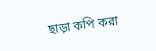ছাড়া কপি করা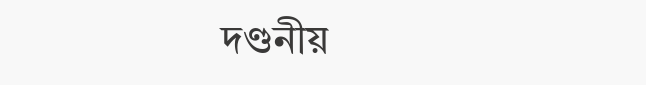দণ্ডনীয়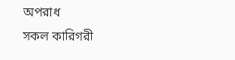অপরাধ
সকল কারিগরী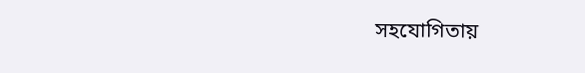সহযোগিতায়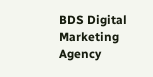BDS Digital Marketing Agency